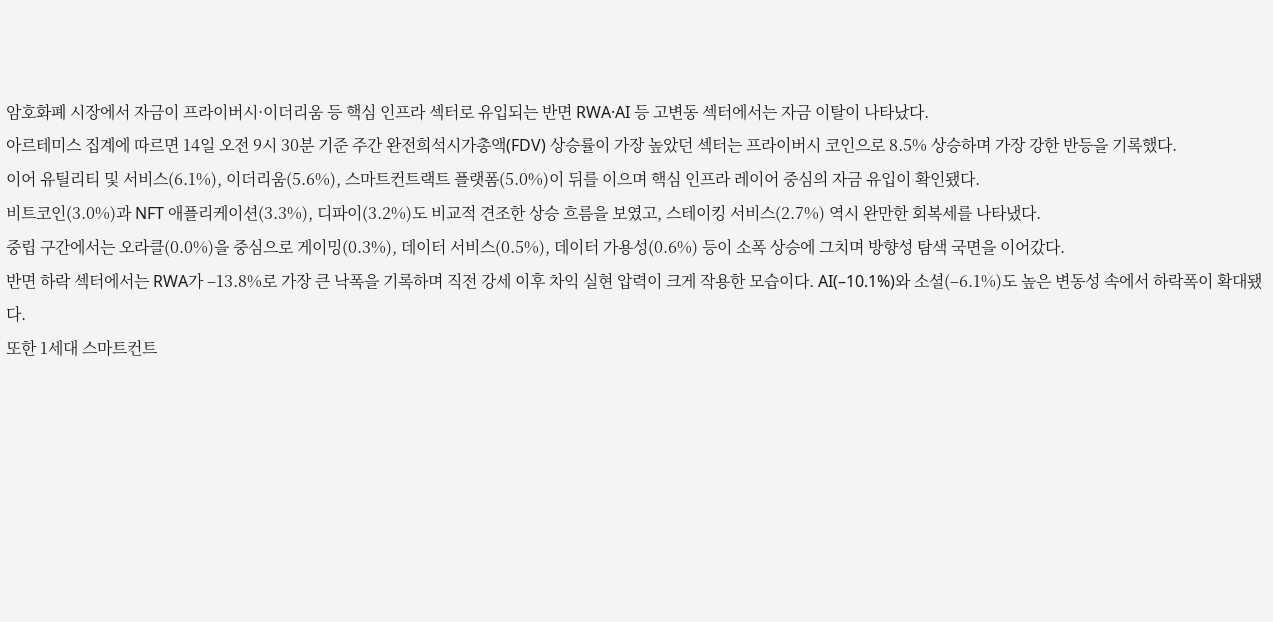암호화폐 시장에서 자금이 프라이버시·이더리움 등 핵심 인프라 섹터로 유입되는 반면 RWA·AI 등 고변동 섹터에서는 자금 이탈이 나타났다.
아르테미스 집계에 따르면 14일 오전 9시 30분 기준 주간 완전희석시가총액(FDV) 상승률이 가장 높았던 섹터는 프라이버시 코인으로 8.5% 상승하며 가장 강한 반등을 기록했다.
이어 유틸리티 및 서비스(6.1%), 이더리움(5.6%), 스마트컨트랙트 플랫폼(5.0%)이 뒤를 이으며 핵심 인프라 레이어 중심의 자금 유입이 확인됐다.
비트코인(3.0%)과 NFT 애플리케이션(3.3%), 디파이(3.2%)도 비교적 견조한 상승 흐름을 보였고, 스테이킹 서비스(2.7%) 역시 완만한 회복세를 나타냈다.
중립 구간에서는 오라클(0.0%)을 중심으로 게이밍(0.3%), 데이터 서비스(0.5%), 데이터 가용성(0.6%) 등이 소폭 상승에 그치며 방향성 탐색 국면을 이어갔다.
반면 하락 섹터에서는 RWA가 –13.8%로 가장 큰 낙폭을 기록하며 직전 강세 이후 차익 실현 압력이 크게 작용한 모습이다. AI(–10.1%)와 소셜(–6.1%)도 높은 변동성 속에서 하락폭이 확대됐다.
또한 1세대 스마트컨트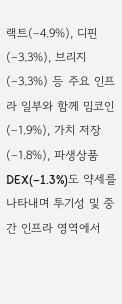랙트(–4.9%), 디핀(–3.3%), 브리지(–3.3%) 등 주요 인프라 일부와 함께 밈코인(–1.9%), 가치 저장(–1.8%), 파생상품 DEX(–1.3%)도 약세를 나타내며 투기성 및 중간 인프라 영역에서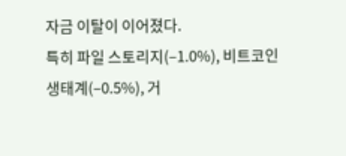자금 이탈이 이어졌다.
특히 파일 스토리지(–1.0%), 비트코인 생태계(–0.5%), 거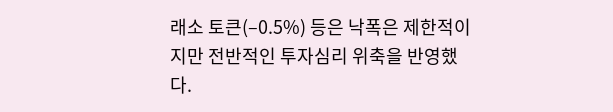래소 토큰(–0.5%) 등은 낙폭은 제한적이지만 전반적인 투자심리 위축을 반영했다.